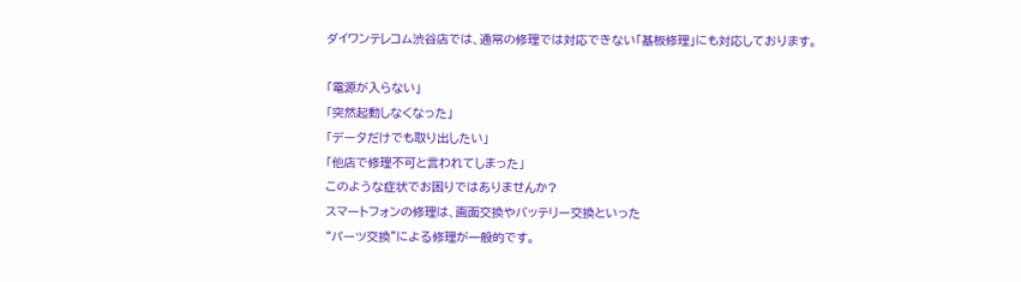ダイワンテレコム渋谷店では、通常の修理では対応できない「基板修理」にも対応しております。

「電源が入らない」
「突然起動しなくなった」
「データだけでも取り出したい」
「他店で修理不可と言われてしまった」
このような症状でお困りではありませんか?
スマートフォンの修理は、画面交換やバッテリー交換といった
“パーツ交換”による修理が一般的です。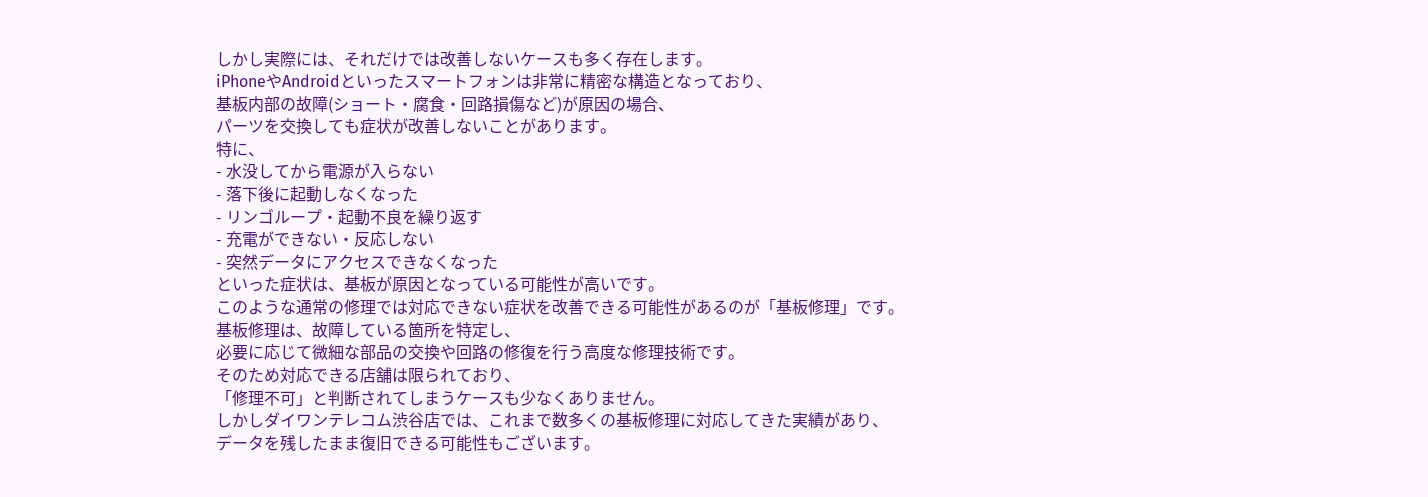しかし実際には、それだけでは改善しないケースも多く存在します。
iPhoneやAndroidといったスマートフォンは非常に精密な構造となっており、
基板内部の故障(ショート・腐食・回路損傷など)が原因の場合、
パーツを交換しても症状が改善しないことがあります。
特に、
- 水没してから電源が入らない
- 落下後に起動しなくなった
- リンゴループ・起動不良を繰り返す
- 充電ができない・反応しない
- 突然データにアクセスできなくなった
といった症状は、基板が原因となっている可能性が高いです。
このような通常の修理では対応できない症状を改善できる可能性があるのが「基板修理」です。
基板修理は、故障している箇所を特定し、
必要に応じて微細な部品の交換や回路の修復を行う高度な修理技術です。
そのため対応できる店舗は限られており、
「修理不可」と判断されてしまうケースも少なくありません。
しかしダイワンテレコム渋谷店では、これまで数多くの基板修理に対応してきた実績があり、
データを残したまま復旧できる可能性もございます。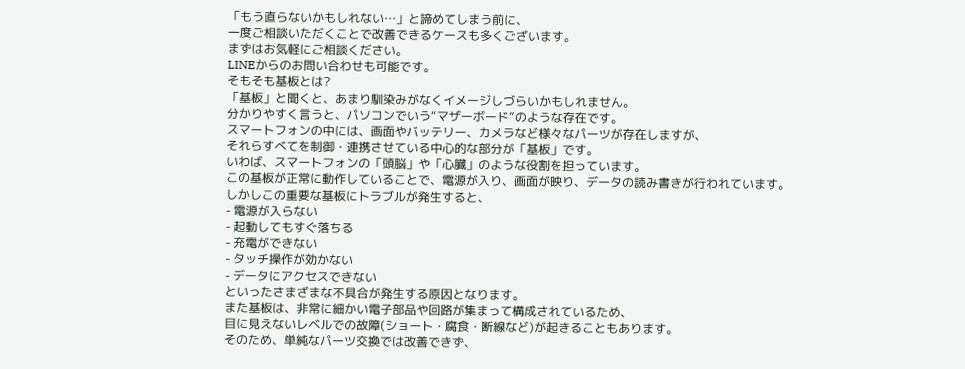「もう直らないかもしれない…」と諦めてしまう前に、
一度ご相談いただくことで改善できるケースも多くございます。
まずはお気軽にご相談ください。
LINEからのお問い合わせも可能です。
そもそも基板とは?
「基板」と聞くと、あまり馴染みがなくイメージしづらいかもしれません。
分かりやすく言うと、パソコンでいう“マザーボード”のような存在です。
スマートフォンの中には、画面やバッテリー、カメラなど様々なパーツが存在しますが、
それらすべてを制御・連携させている中心的な部分が「基板」です。
いわば、スマートフォンの「頭脳」や「心臓」のような役割を担っています。
この基板が正常に動作していることで、電源が入り、画面が映り、データの読み書きが行われています。
しかしこの重要な基板にトラブルが発生すると、
- 電源が入らない
- 起動してもすぐ落ちる
- 充電ができない
- タッチ操作が効かない
- データにアクセスできない
といったさまざまな不具合が発生する原因となります。
また基板は、非常に細かい電子部品や回路が集まって構成されているため、
目に見えないレベルでの故障(ショート・腐食・断線など)が起きることもあります。
そのため、単純なパーツ交換では改善できず、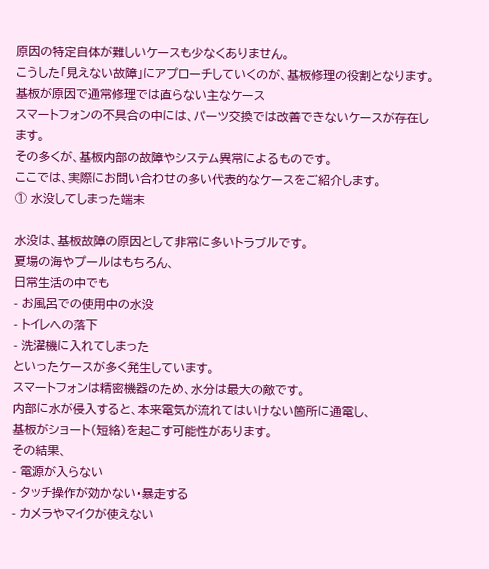原因の特定自体が難しいケースも少なくありません。
こうした「見えない故障」にアプローチしていくのが、基板修理の役割となります。
基板が原因で通常修理では直らない主なケース
スマートフォンの不具合の中には、パーツ交換では改善できないケースが存在します。
その多くが、基板内部の故障やシステム異常によるものです。
ここでは、実際にお問い合わせの多い代表的なケースをご紹介します。
① 水没してしまった端末

水没は、基板故障の原因として非常に多いトラブルです。
夏場の海やプールはもちろん、
日常生活の中でも
- お風呂での使用中の水没
- トイレへの落下
- 洗濯機に入れてしまった
といったケースが多く発生しています。
スマートフォンは精密機器のため、水分は最大の敵です。
内部に水が侵入すると、本来電気が流れてはいけない箇所に通電し、
基板がショート(短絡)を起こす可能性があります。
その結果、
- 電源が入らない
- タッチ操作が効かない・暴走する
- カメラやマイクが使えない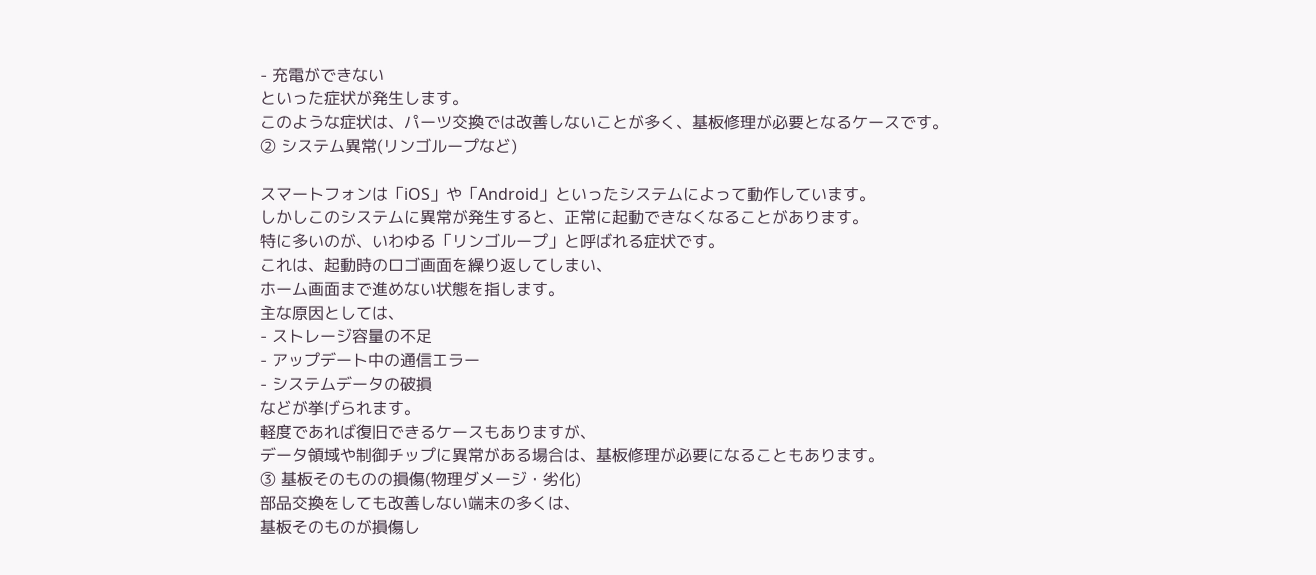- 充電ができない
といった症状が発生します。
このような症状は、パーツ交換では改善しないことが多く、基板修理が必要となるケースです。
② システム異常(リンゴループなど)

スマートフォンは「iOS」や「Android」といったシステムによって動作しています。
しかしこのシステムに異常が発生すると、正常に起動できなくなることがあります。
特に多いのが、いわゆる「リンゴループ」と呼ばれる症状です。
これは、起動時のロゴ画面を繰り返してしまい、
ホーム画面まで進めない状態を指します。
主な原因としては、
- ストレージ容量の不足
- アップデート中の通信エラー
- システムデータの破損
などが挙げられます。
軽度であれば復旧できるケースもありますが、
データ領域や制御チップに異常がある場合は、基板修理が必要になることもあります。
③ 基板そのものの損傷(物理ダメージ・劣化)
部品交換をしても改善しない端末の多くは、
基板そのものが損傷し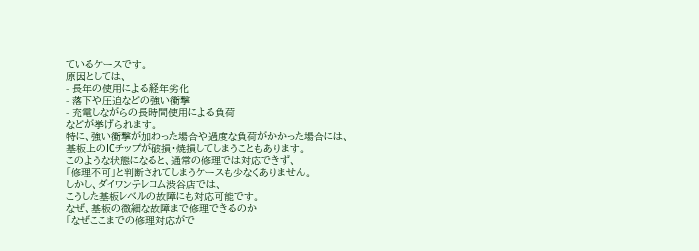ているケースです。
原因としては、
- 長年の使用による経年劣化
- 落下や圧迫などの強い衝撃
- 充電しながらの長時間使用による負荷
などが挙げられます。
特に、強い衝撃が加わった場合や過度な負荷がかかった場合には、
基板上のICチップが破損・焼損してしまうこともあります。
このような状態になると、通常の修理では対応できず、
「修理不可」と判断されてしまうケースも少なくありません。
しかし、ダイワンテレコム渋谷店では、
こうした基板レベルの故障にも対応可能です。
なぜ、基板の微細な故障まで修理できるのか
「なぜここまでの修理対応がで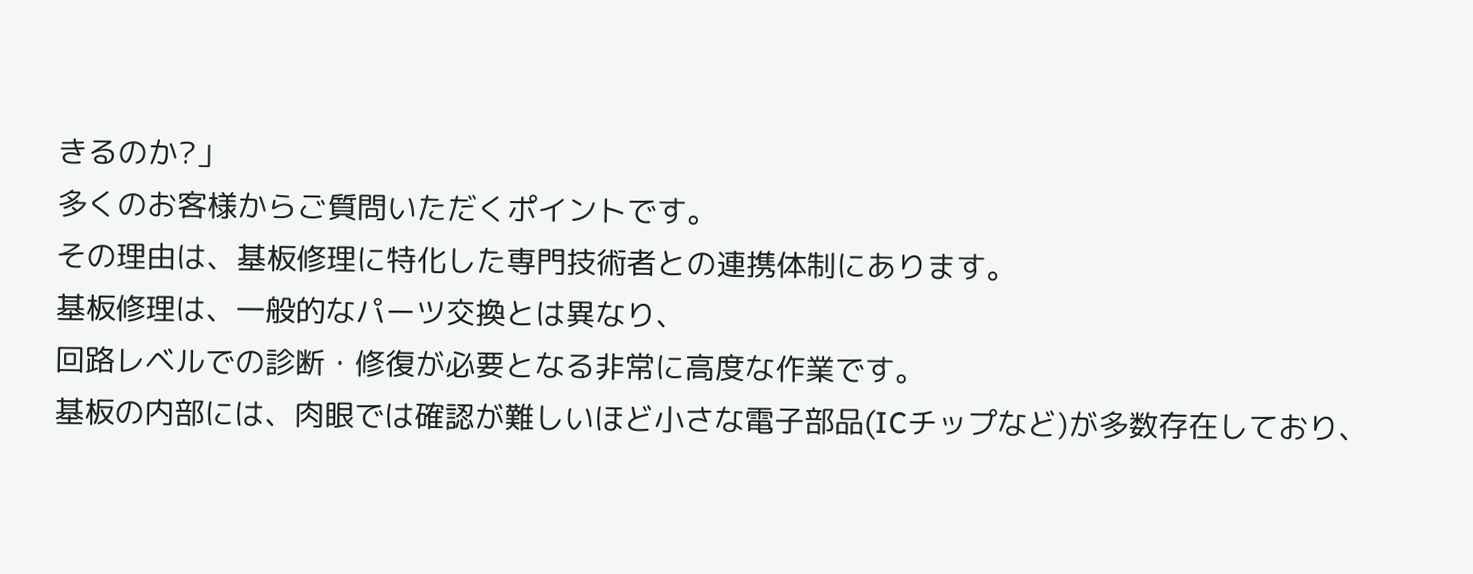きるのか?」
多くのお客様からご質問いただくポイントです。
その理由は、基板修理に特化した専門技術者との連携体制にあります。
基板修理は、一般的なパーツ交換とは異なり、
回路レベルでの診断・修復が必要となる非常に高度な作業です。
基板の内部には、肉眼では確認が難しいほど小さな電子部品(ICチップなど)が多数存在しており、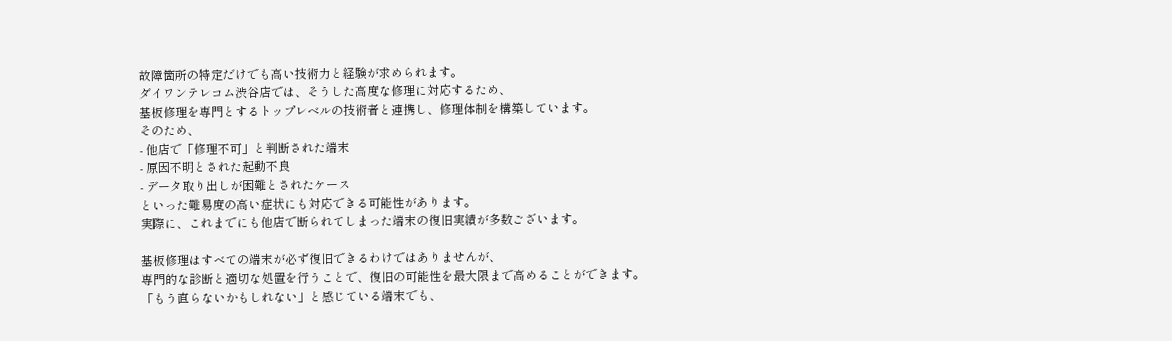故障箇所の特定だけでも高い技術力と経験が求められます。
ダイワンテレコム渋谷店では、そうした高度な修理に対応するため、
基板修理を専門とするトップレベルの技術者と連携し、修理体制を構築しています。
そのため、
- 他店で「修理不可」と判断された端末
- 原因不明とされた起動不良
- データ取り出しが困難とされたケース
といった難易度の高い症状にも対応できる可能性があります。
実際に、これまでにも他店で断られてしまった端末の復旧実績が多数ございます。

基板修理はすべての端末が必ず復旧できるわけではありませんが、
専門的な診断と適切な処置を行うことで、復旧の可能性を最大限まで高めることができます。
「もう直らないかもしれない」と感じている端末でも、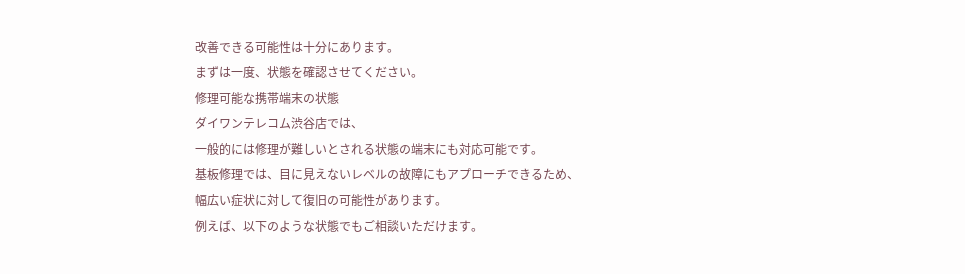改善できる可能性は十分にあります。
まずは一度、状態を確認させてください。
修理可能な携帯端末の状態
ダイワンテレコム渋谷店では、
一般的には修理が難しいとされる状態の端末にも対応可能です。
基板修理では、目に見えないレベルの故障にもアプローチできるため、
幅広い症状に対して復旧の可能性があります。
例えば、以下のような状態でもご相談いただけます。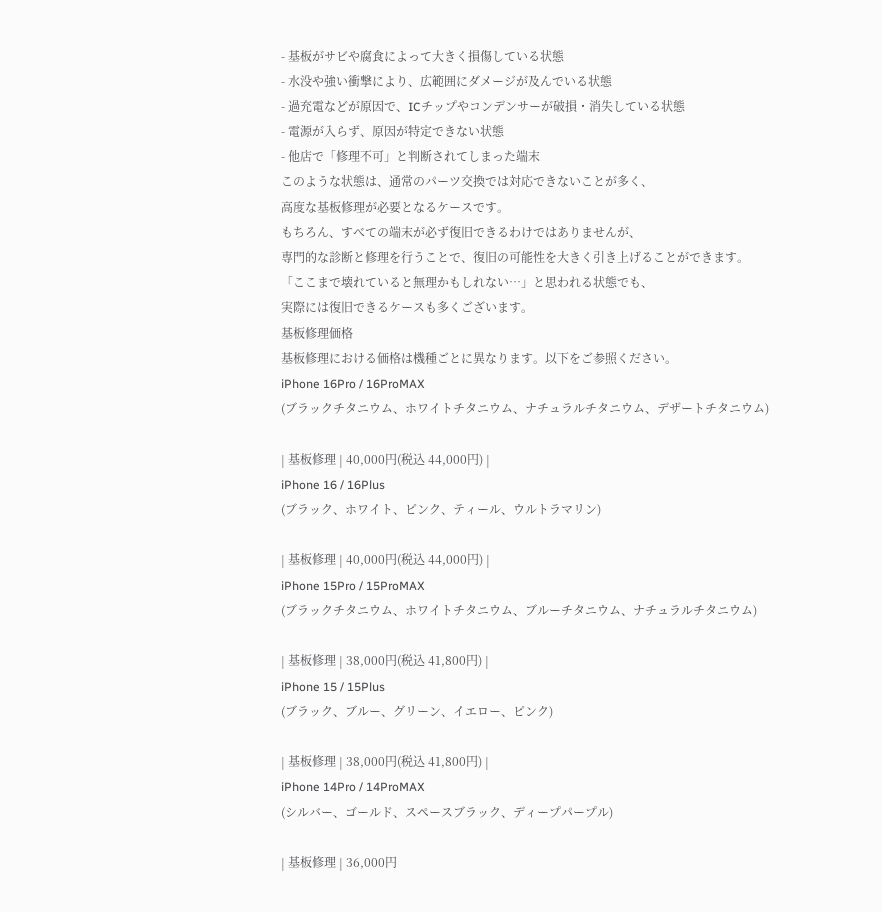- 基板がサビや腐食によって大きく損傷している状態
- 水没や強い衝撃により、広範囲にダメージが及んでいる状態
- 過充電などが原因で、ICチップやコンデンサーが破損・消失している状態
- 電源が入らず、原因が特定できない状態
- 他店で「修理不可」と判断されてしまった端末
このような状態は、通常のパーツ交換では対応できないことが多く、
高度な基板修理が必要となるケースです。
もちろん、すべての端末が必ず復旧できるわけではありませんが、
専門的な診断と修理を行うことで、復旧の可能性を大きく引き上げることができます。
「ここまで壊れていると無理かもしれない…」と思われる状態でも、
実際には復旧できるケースも多くございます。
基板修理価格
基板修理における価格は機種ごとに異なります。以下をご参照ください。
iPhone 16Pro / 16ProMAX
(ブラックチタニウム、ホワイトチタニウム、ナチュラルチタニウム、デザートチタニウム)

| 基板修理 | 40,000円(税込 44,000円) |
iPhone 16 / 16Plus
(ブラック、ホワイト、ピンク、ティール、ウルトラマリン)

| 基板修理 | 40,000円(税込 44,000円) |
iPhone 15Pro / 15ProMAX
(ブラックチタニウム、ホワイトチタニウム、ブルーチタニウム、ナチュラルチタニウム)

| 基板修理 | 38,000円(税込 41,800円) |
iPhone 15 / 15Plus
(ブラック、ブルー、グリーン、イエロー、ピンク)

| 基板修理 | 38,000円(税込 41,800円) |
iPhone 14Pro / 14ProMAX
(シルバー、ゴールド、スペースブラック、ディープパープル)

| 基板修理 | 36,000円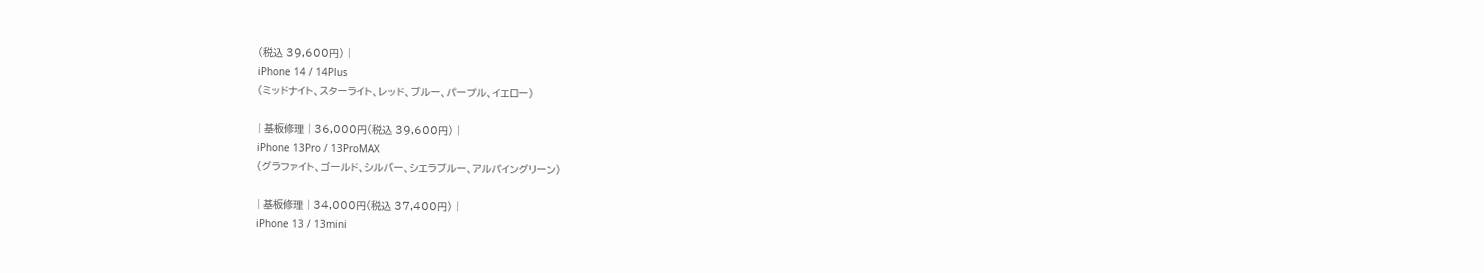(税込 39,600円) |
iPhone 14 / 14Plus
(ミッドナイト、スターライト、レッド、ブルー、パープル、イエロー)

| 基板修理 | 36,000円(税込 39,600円) |
iPhone 13Pro / 13ProMAX
(グラファイト、ゴールド、シルバー、シエラブルー、アルパイングリーン)

| 基板修理 | 34,000円(税込 37,400円) |
iPhone 13 / 13mini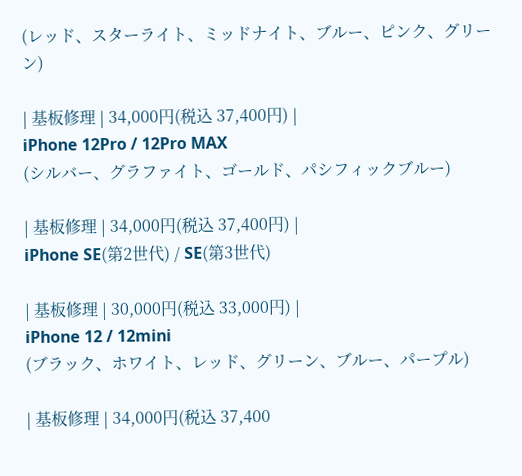(レッド、スターライト、ミッドナイト、ブルー、ピンク、グリーン)

| 基板修理 | 34,000円(税込 37,400円) |
iPhone 12Pro / 12Pro MAX
(シルバー、グラファイト、ゴールド、パシフィックブルー)

| 基板修理 | 34,000円(税込 37,400円) |
iPhone SE(第2世代) / SE(第3世代)

| 基板修理 | 30,000円(税込 33,000円) |
iPhone 12 / 12mini
(ブラック、ホワイト、レッド、グリーン、ブルー、パープル)

| 基板修理 | 34,000円(税込 37,400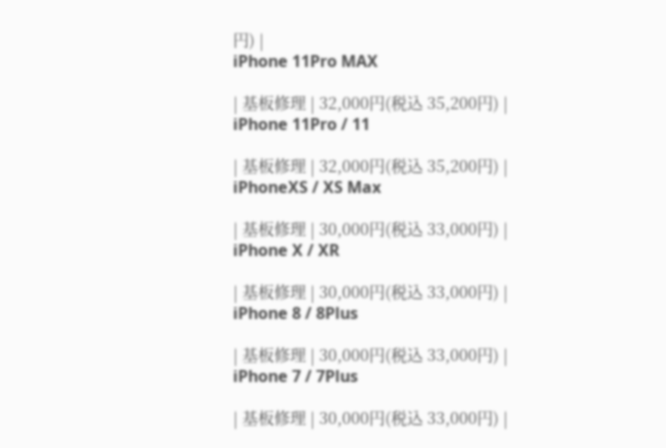円) |
iPhone 11Pro MAX

| 基板修理 | 32,000円(税込 35,200円) |
iPhone 11Pro / 11

| 基板修理 | 32,000円(税込 35,200円) |
iPhoneXS / XS Max

| 基板修理 | 30,000円(税込 33,000円) |
iPhone X / XR

| 基板修理 | 30,000円(税込 33,000円) |
iPhone 8 / 8Plus

| 基板修理 | 30,000円(税込 33,000円) |
iPhone 7 / 7Plus

| 基板修理 | 30,000円(税込 33,000円) |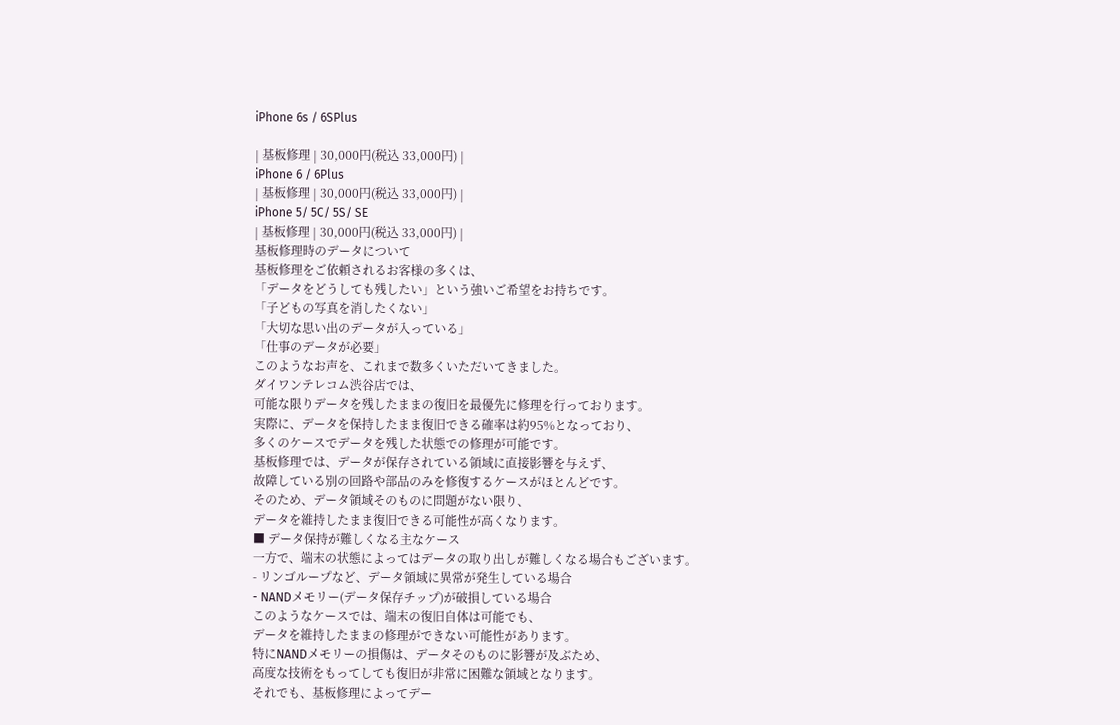iPhone 6s / 6SPlus

| 基板修理 | 30,000円(税込 33,000円) |
iPhone 6 / 6Plus
| 基板修理 | 30,000円(税込 33,000円) |
iPhone 5/ 5C/ 5S/ SE
| 基板修理 | 30,000円(税込 33,000円) |
基板修理時のデータについて
基板修理をご依頼されるお客様の多くは、
「データをどうしても残したい」という強いご希望をお持ちです。
「子どもの写真を消したくない」
「大切な思い出のデータが入っている」
「仕事のデータが必要」
このようなお声を、これまで数多くいただいてきました。
ダイワンテレコム渋谷店では、
可能な限りデータを残したままの復旧を最優先に修理を行っております。
実際に、データを保持したまま復旧できる確率は約95%となっており、
多くのケースでデータを残した状態での修理が可能です。
基板修理では、データが保存されている領域に直接影響を与えず、
故障している別の回路や部品のみを修復するケースがほとんどです。
そのため、データ領域そのものに問題がない限り、
データを維持したまま復旧できる可能性が高くなります。
■ データ保持が難しくなる主なケース
一方で、端末の状態によってはデータの取り出しが難しくなる場合もございます。
- リンゴループなど、データ領域に異常が発生している場合
- NANDメモリー(データ保存チップ)が破損している場合
このようなケースでは、端末の復旧自体は可能でも、
データを維持したままの修理ができない可能性があります。
特にNANDメモリーの損傷は、データそのものに影響が及ぶため、
高度な技術をもってしても復旧が非常に困難な領域となります。
それでも、基板修理によってデー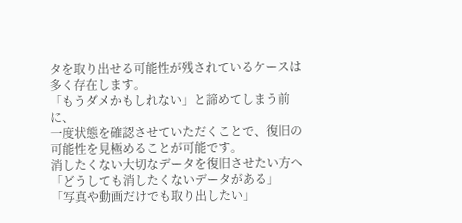タを取り出せる可能性が残されているケースは多く存在します。
「もうダメかもしれない」と諦めてしまう前に、
一度状態を確認させていただくことで、復旧の可能性を見極めることが可能です。
消したくない大切なデータを復旧させたい方へ
「どうしても消したくないデータがある」
「写真や動画だけでも取り出したい」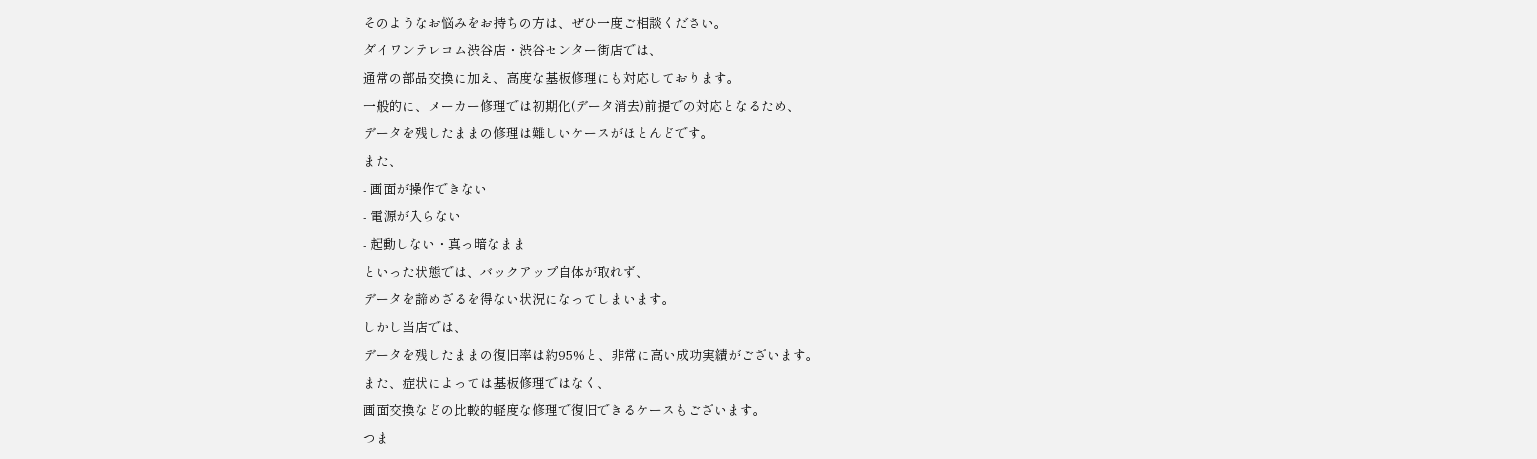そのようなお悩みをお持ちの方は、ぜひ一度ご相談ください。
ダイワンテレコム渋谷店・渋谷センター街店では、
通常の部品交換に加え、高度な基板修理にも対応しております。
一般的に、メーカー修理では初期化(データ消去)前提での対応となるため、
データを残したままの修理は難しいケースがほとんどです。
また、
- 画面が操作できない
- 電源が入らない
- 起動しない・真っ暗なまま
といった状態では、バックアップ自体が取れず、
データを諦めざるを得ない状況になってしまいます。
しかし当店では、
データを残したままの復旧率は約95%と、非常に高い成功実績がございます。
また、症状によっては基板修理ではなく、
画面交換などの比較的軽度な修理で復旧できるケースもございます。
つま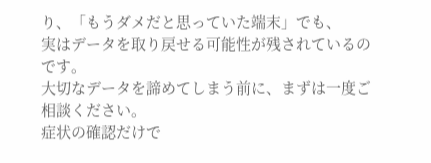り、「もうダメだと思っていた端末」でも、
実はデータを取り戻せる可能性が残されているのです。
大切なデータを諦めてしまう前に、まずは一度ご相談ください。
症状の確認だけで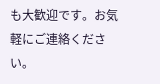も大歓迎です。お気軽にご連絡ください。